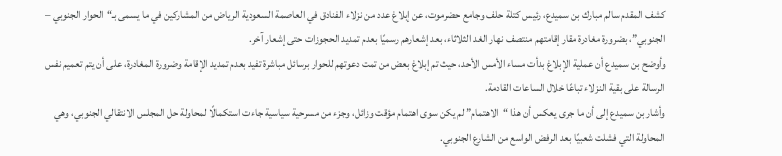كشف المقدم سالم مبارك بن سميدع، رئيس كتلة حلف وجامع حضرموت، عن إبلاغ عدد من نزلاء الفنادق في العاصمة السعودية الرياض من المشاركين في ما يسمى بـ“الحوار الجنوبي – الجنوبي”، بضرورة مغادرة مقار إقامتهم منتصف نهار الغد الثلاثاء، بعد إشعارهم رسميًا بعدم تمديد الحجوزات حتى إشعار آخر.
وأوضح بن سميدع أن عملية الإبلاغ بدأت مساء الأمس الأحد، حيث تم إبلاغ بعض من تمت دعوتهم للحوار برسائل مباشرة تفيد بعدم تمديد الإقامة وضرورة المغادرة، على أن يتم تعميم نفس الرسالة على بقية النزلاء تباعًا خلال الساعات القادمة.
وأشار بن سميدع إلى أن ما جرى يعكس أن هذا “الاهتمام” لم يكن سوى اهتمام مؤقت وزائل، وجزء من مسرحية سياسية جاءت استكمالًا لمحاولة حل المجلس الانتقالي الجنوبي، وهي المحاولة التي فشلت شعبيًا بعد الرفض الواسع من الشارع الجنوبي.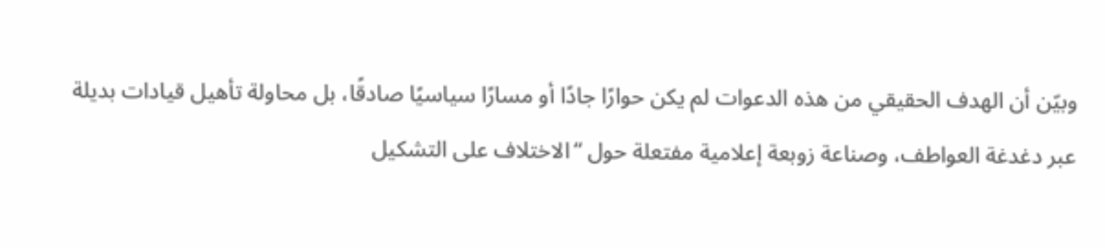وبيّن أن الهدف الحقيقي من هذه الدعوات لم يكن حوارًا جادًا أو مسارًا سياسيًا صادقًا، بل محاولة تأهيل قيادات بديلة عبر دغدغة العواطف، وصناعة زوبعة إعلامية مفتعلة حول “الاختلاف على التشكيل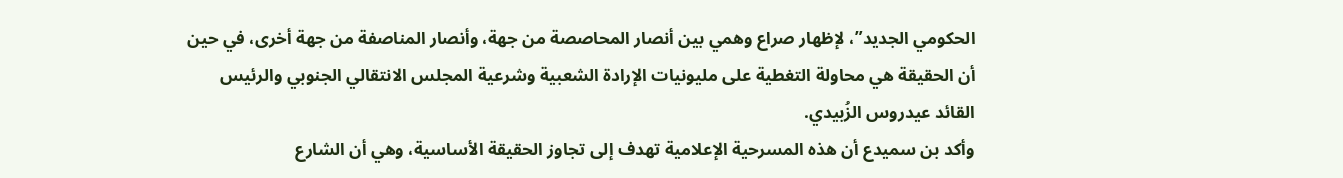الحكومي الجديد”، لإظهار صراع وهمي بين أنصار المحاصصة من جهة، وأنصار المناصفة من جهة أخرى، في حين أن الحقيقة هي محاولة التغطية على مليونيات الإرادة الشعبية وشرعية المجلس الانتقالي الجنوبي والرئيس القائد عيدروس الزُبيدي.
وأكد بن سميدع أن هذه المسرحية الإعلامية تهدف إلى تجاوز الحقيقة الأساسية، وهي أن الشارع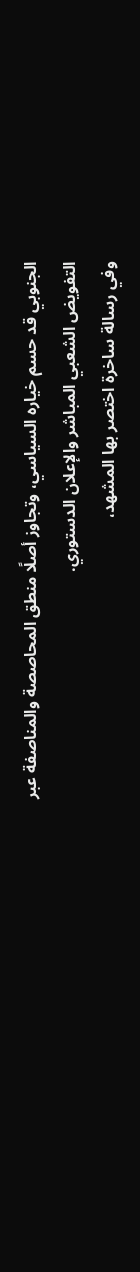الجنوبي قد حسم خياره السياسي، وتجاوز أصلًا منطق المحاصصة والمناصفة عبر التفويض الشعبي المباشر والإعلان الدستوري.
وفي رسالة ساخرة اختصر بها المشهد،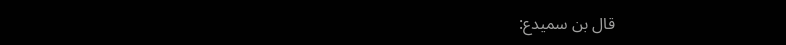قال بن سميدع: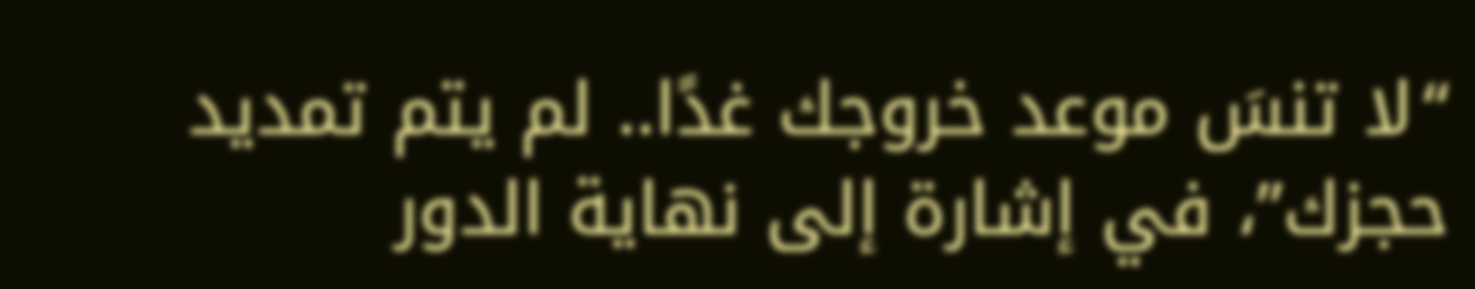“لا تنسَ موعد خروجك غدًا.. لم يتم تمديد حجزك”، في إشارة إلى نهاية الدور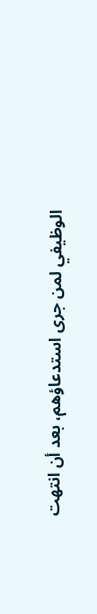الوظيفي لمن جرى استدعاؤهم، بعد أن انتهت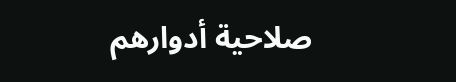صلاحية أدوارهم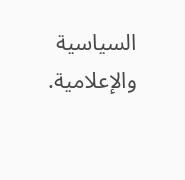السياسية والإعلامية.